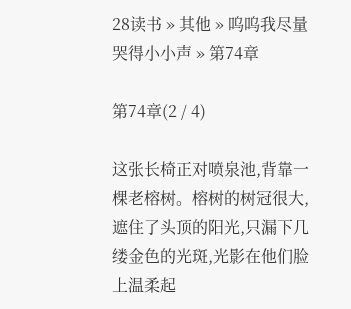28读书 » 其他 » 呜呜我尽量哭得小小声 » 第74章

第74章(2 / 4)

这张长椅正对喷泉池,背靠一棵老榕树。榕树的树冠很大,遮住了头顶的阳光,只漏下几缕金色的光斑,光影在他们脸上温柔起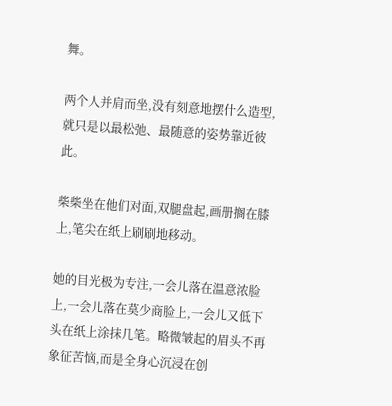舞。

两个人并肩而坐,没有刻意地摆什么造型,就只是以最松弛、最随意的姿势靠近彼此。

柴柴坐在他们对面,双腿盘起,画册搁在膝上,笔尖在纸上刷刷地移动。

她的目光极为专注,一会儿落在温意浓脸上,一会儿落在莫少商脸上,一会儿又低下头在纸上涂抹几笔。略微皱起的眉头不再象征苦恼,而是全身心沉浸在创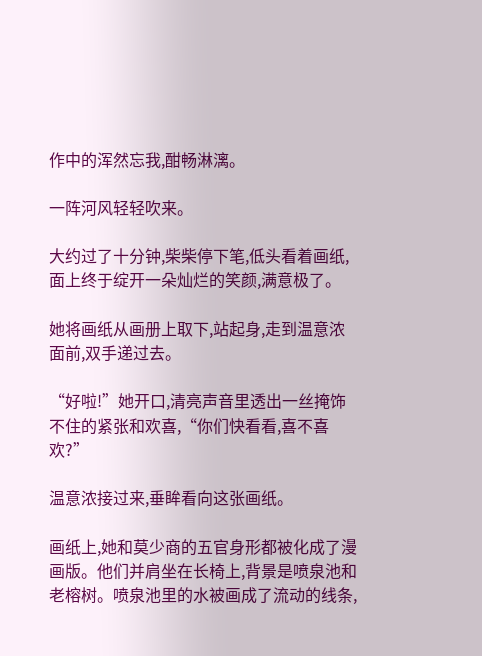作中的浑然忘我,酣畅淋漓。

一阵河风轻轻吹来。

大约过了十分钟,柴柴停下笔,低头看着画纸,面上终于绽开一朵灿烂的笑颜,满意极了。

她将画纸从画册上取下,站起身,走到温意浓面前,双手递过去。

“好啦!”她开口,清亮声音里透出一丝掩饰不住的紧张和欢喜,“你们快看看,喜不喜欢?”

温意浓接过来,垂眸看向这张画纸。

画纸上,她和莫少商的五官身形都被化成了漫画版。他们并肩坐在长椅上,背景是喷泉池和老榕树。喷泉池里的水被画成了流动的线条,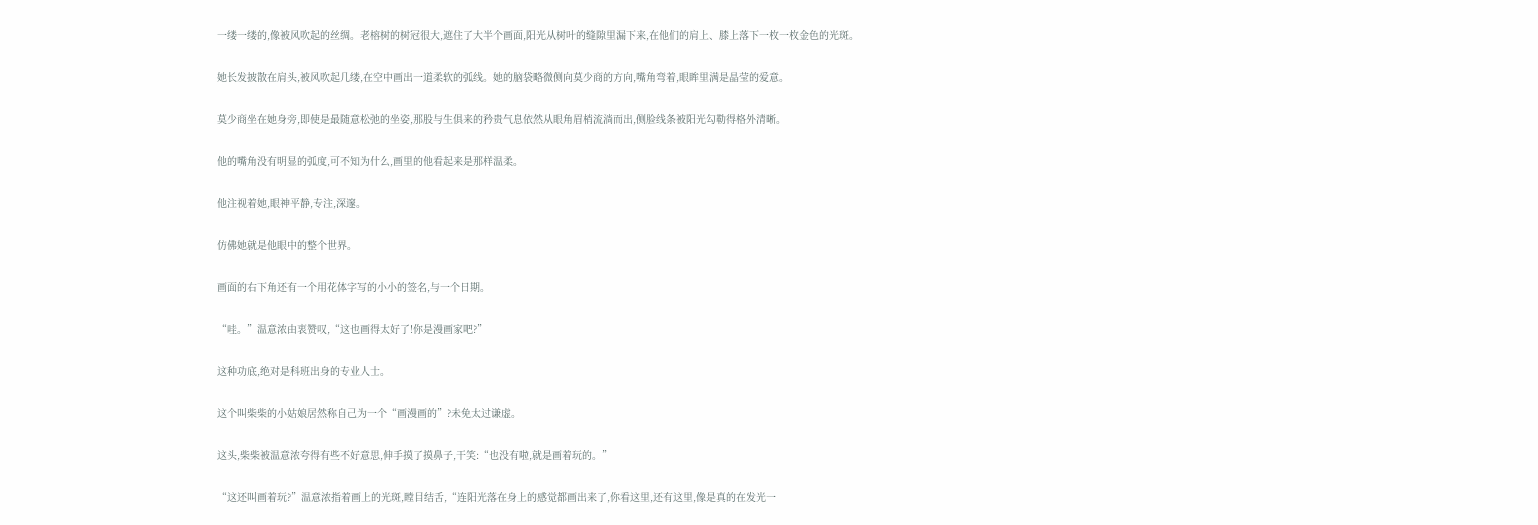一缕一缕的,像被风吹起的丝绸。老榕树的树冠很大,遮住了大半个画面,阳光从树叶的缝隙里漏下来,在他们的肩上、膝上落下一枚一枚金色的光斑。

她长发披散在肩头,被风吹起几缕,在空中画出一道柔软的弧线。她的脑袋略微侧向莫少商的方向,嘴角弯着,眼眸里满是晶莹的爱意。

莫少商坐在她身旁,即使是最随意松弛的坐姿,那股与生俱来的矜贵气息依然从眼角眉梢流淌而出,侧脸线条被阳光勾勒得格外清晰。

他的嘴角没有明显的弧度,可不知为什么,画里的他看起来是那样温柔。

他注视着她,眼神平静,专注,深邃。

仿佛她就是他眼中的整个世界。

画面的右下角还有一个用花体字写的小小的签名,与一个日期。

“哇。”温意浓由衷赞叹,“这也画得太好了!你是漫画家吧?”

这种功底,绝对是科班出身的专业人士。

这个叫柴柴的小姑娘居然称自己为一个“画漫画的”?未免太过谦虚。

这头,柴柴被温意浓夸得有些不好意思,伸手摸了摸鼻子,干笑:“也没有啦,就是画着玩的。”

“这还叫画着玩?”温意浓指着画上的光斑,瞠目结舌,“连阳光落在身上的感觉都画出来了,你看这里,还有这里,像是真的在发光一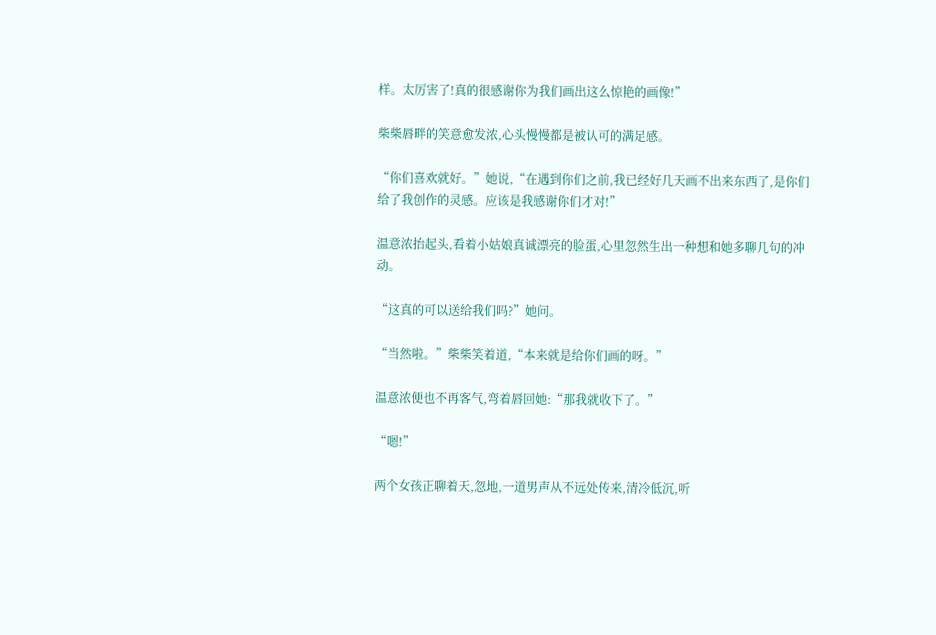样。太厉害了!真的很感谢你为我们画出这么惊艳的画像!”

柴柴唇畔的笑意愈发浓,心头慢慢都是被认可的满足感。

“你们喜欢就好。”她说,“在遇到你们之前,我已经好几天画不出来东西了,是你们给了我创作的灵感。应该是我感谢你们才对!”

温意浓抬起头,看着小姑娘真诚漂亮的脸蛋,心里忽然生出一种想和她多聊几句的冲动。

“这真的可以送给我们吗?”她问。

“当然啦。”柴柴笑着道,“本来就是给你们画的呀。”

温意浓便也不再客气,弯着唇回她:“那我就收下了。”

“嗯!”

两个女孩正聊着天,忽地,一道男声从不远处传来,清冷低沉,听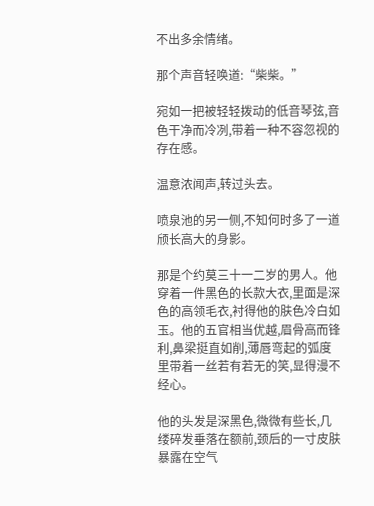不出多余情绪。

那个声音轻唤道:“柴柴。”

宛如一把被轻轻拨动的低音琴弦,音色干净而冷冽,带着一种不容忽视的存在感。

温意浓闻声,转过头去。

喷泉池的另一侧,不知何时多了一道颀长高大的身影。

那是个约莫三十一二岁的男人。他穿着一件黑色的长款大衣,里面是深色的高领毛衣,衬得他的肤色冷白如玉。他的五官相当优越,眉骨高而锋利,鼻梁挺直如削,薄唇弯起的弧度里带着一丝若有若无的笑,显得漫不经心。

他的头发是深黑色,微微有些长,几缕碎发垂落在额前,颈后的一寸皮肤暴露在空气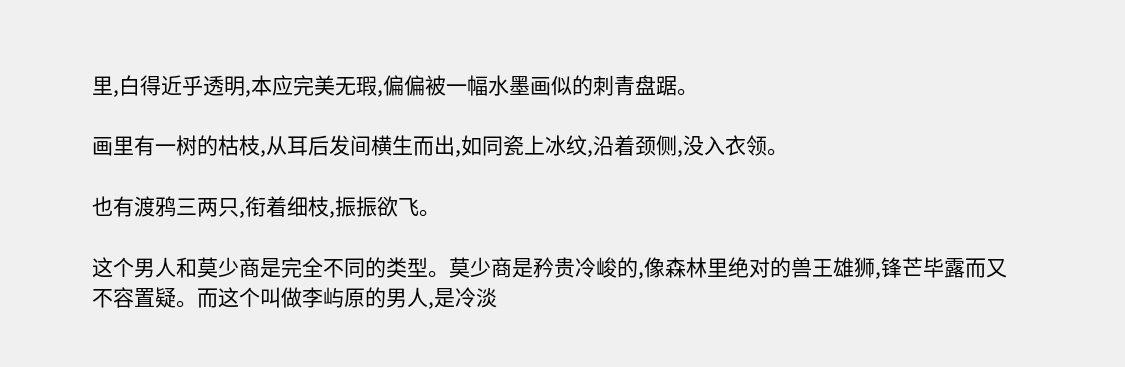里,白得近乎透明,本应完美无瑕,偏偏被一幅水墨画似的刺青盘踞。

画里有一树的枯枝,从耳后发间横生而出,如同瓷上冰纹,沿着颈侧,没入衣领。

也有渡鸦三两只,衔着细枝,振振欲飞。

这个男人和莫少商是完全不同的类型。莫少商是矜贵冷峻的,像森林里绝对的兽王雄狮,锋芒毕露而又不容置疑。而这个叫做李屿原的男人,是冷淡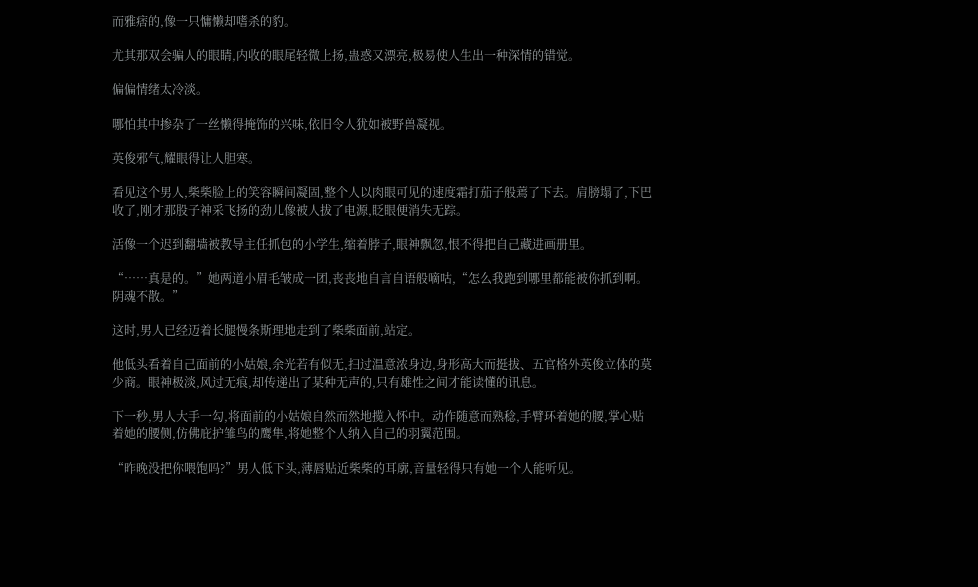而雅痞的,像一只慵懒却嗜杀的豹。

尤其那双会骗人的眼睛,内收的眼尾轻微上扬,蛊惑又漂亮,极易使人生出一种深情的错觉。

偏偏情绪太冷淡。

哪怕其中掺杂了一丝懒得掩饰的兴味,依旧令人犹如被野兽凝视。

英俊邪气,耀眼得让人胆寒。

看见这个男人,柴柴脸上的笑容瞬间凝固,整个人以肉眼可见的速度霜打茄子般蔫了下去。肩膀塌了,下巴收了,刚才那股子神采飞扬的劲儿像被人拔了电源,眨眼便消失无踪。

活像一个迟到翻墙被教导主任抓包的小学生,缩着脖子,眼神飘忽,恨不得把自己藏进画册里。

“……真是的。”她两道小眉毛皱成一团,丧丧地自言自语般嘀咕,“怎么我跑到哪里都能被你抓到啊。阴魂不散。”

这时,男人已经迈着长腿慢条斯理地走到了柴柴面前,站定。

他低头看着自己面前的小姑娘,余光若有似无,扫过温意浓身边,身形高大而挺拔、五官格外英俊立体的莫少商。眼神极淡,风过无痕,却传递出了某种无声的,只有雄性之间才能读懂的讯息。

下一秒,男人大手一勾,将面前的小姑娘自然而然地揽入怀中。动作随意而熟稔,手臂环着她的腰,掌心贴着她的腰侧,仿佛庇护雏鸟的鹰隼,将她整个人纳入自己的羽翼范围。

“昨晚没把你喂饱吗?”男人低下头,薄唇贴近柴柴的耳廓,音量轻得只有她一个人能听见。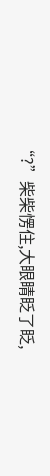“?”柴柴愣住,大眼睛眨了眨,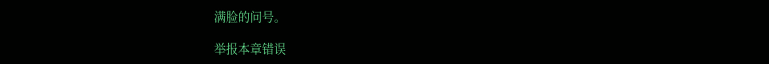满脸的问号。

举报本章错误